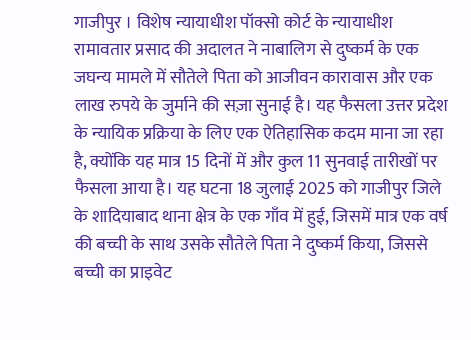गाजीपुर । विशेष न्यायाधीश पॉक्सो कोर्ट के न्यायाधीश रामावतार प्रसाद की अदालत ने नाबालिग से दुष्कर्म के एक जघन्य मामले में सौतेले पिता को आजीवन कारावास और एक लाख रुपये के जुर्माने की सज़ा सुनाई है। यह फैसला उत्तर प्रदेश के न्यायिक प्रक्रिया के लिए एक ऐतिहासिक कदम माना जा रहा है, क्योंकि यह मात्र 15 दिनों में और कुल 11 सुनवाई तारीखों पर फैसला आया है। यह घटना 18 जुलाई 2025 को गाजीपुर जिले के शादियाबाद थाना क्षेत्र के एक गाँव में हुई, जिसमें मात्र एक वर्ष की बच्ची के साथ उसके सौतेले पिता ने दुष्कर्म किया, जिससे बच्ची का प्राइवेट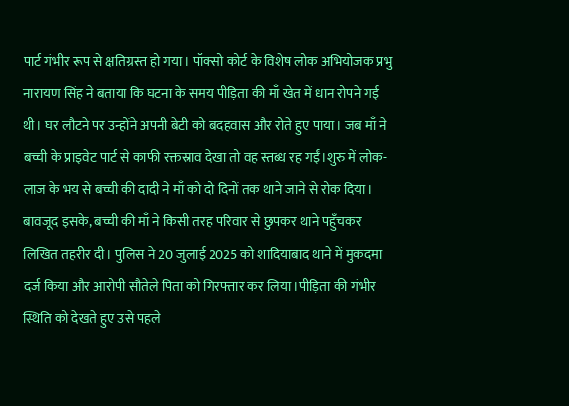पार्ट गंभीर रूप से क्षतिग्रस्त हो गया। पॉक्सो कोर्ट के विशेष लोक अभियोजक प्रभु नारायण सिंह ने बताया कि घटना के समय पीड़िता की माँ खेत में धान रोपने गई थी। घर लौटने पर उन्होंने अपनी बेटी को बदहवास और रोते हुए पाया। जब माँ ने बच्ची के प्राइवेट पार्ट से काफी रक्तस्राव देखा तो वह स्तब्ध रह गईं।शुरु में लोक-लाज के भय से बच्ची की दादी ने माँ को दो दिनों तक थाने जाने से रोक दिया। बावजूद इसके, बच्ची की माँ ने किसी तरह परिवार से छुपकर थाने पहुँचकर लिखित तहरीर दी। पुलिस ने 20 जुलाई 2025 को शादियाबाद थाने में मुकदमा दर्ज किया और आरोपी सौतेले पिता को गिरफ्तार कर लिया।पीड़िता की गंभीर स्थिति को देखते हुए उसे पहले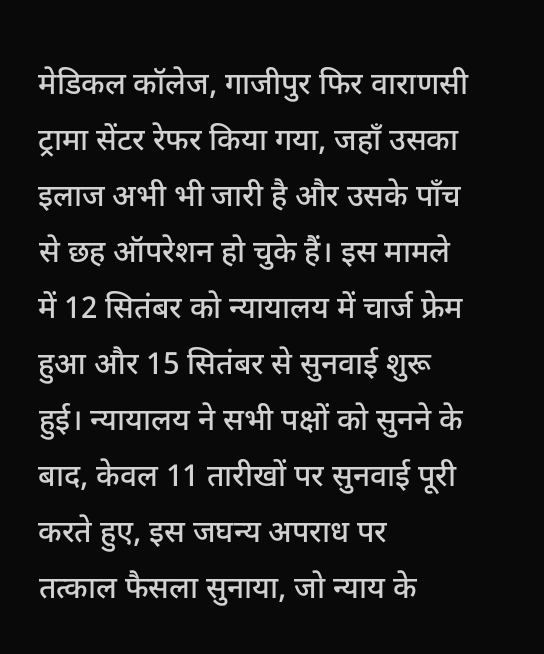मेडिकल कॉलेज, गाजीपुर फिर वाराणसी ट्रामा सेंटर रेफर किया गया, जहाँ उसका इलाज अभी भी जारी है और उसके पाँच से छह ऑपरेशन हो चुके हैं। इस मामले में 12 सितंबर को न्यायालय में चार्ज फ्रेम हुआ और 15 सितंबर से सुनवाई शुरू हुई। न्यायालय ने सभी पक्षों को सुनने के बाद, केवल 11 तारीखों पर सुनवाई पूरी करते हुए, इस जघन्य अपराध पर तत्काल फैसला सुनाया, जो न्याय के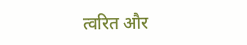त्वरित और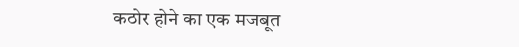कठोर होने का एक मजबूत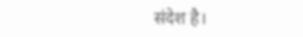संदेश है।